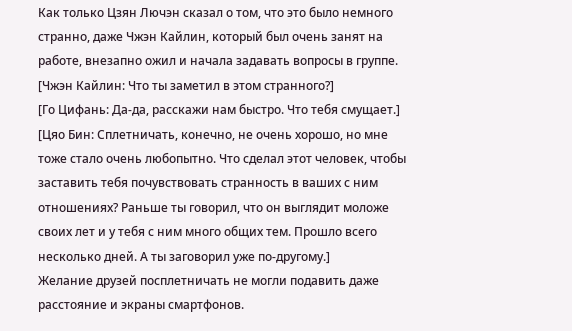Как только Цзян Лючэн сказал о том, что это было немного странно, даже Чжэн Кайлин, который был очень занят на работе, внезапно ожил и начала задавать вопросы в группе.
[Чжэн Кайлин: Что ты заметил в этом странного?]
[Го Цифань: Да-да, расскажи нам быстро. Что тебя смущает.]
[Цяо Бин: Сплетничать, конечно, не очень хорошо, но мне тоже стало очень любопытно. Что сделал этот человек, чтобы заставить тебя почувствовать странность в ваших с ним отношениях? Раньше ты говорил, что он выглядит моложе своих лет и у тебя с ним много общих тем. Прошло всего несколько дней. А ты заговорил уже по-другому.]
Желание друзей посплетничать не могли подавить даже расстояние и экраны смартфонов.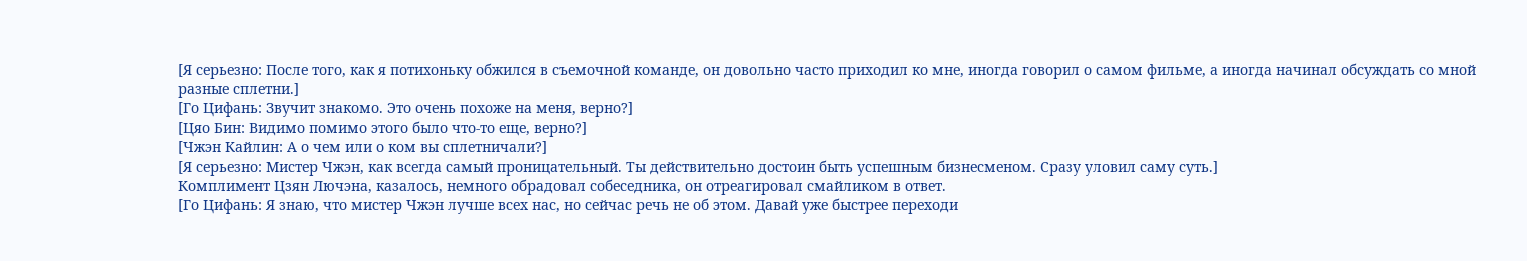[Я серьезно: После того, как я потихоньку обжился в съемочной команде, он довольно часто приходил ко мне, иногда говорил о самом фильме, а иногда начинал обсуждать со мной разные сплетни.]
[Го Цифань: Звучит знакомо. Это очень похоже на меня, верно?]
[Цяо Бин: Видимо помимо этого было что-то еще, верно?]
[Чжэн Кайлин: А о чем или о ком вы сплетничали?]
[Я серьезно: Мистер Чжэн, как всегда самый проницательный. Ты действительно достоин быть успешным бизнесменом. Сразу уловил саму суть.]
Комплимент Цзян Лючэна, казалось, немного обрадовал собеседника, он отреагировал смайликом в ответ.
[Го Цифань: Я знаю, что мистер Чжэн лучше всех нас, но сейчас речь не об этом. Давай уже быстрее переходи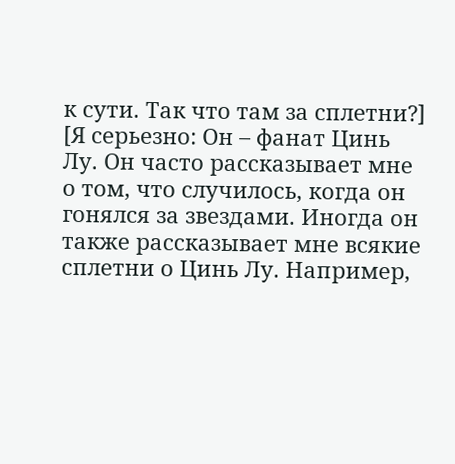к сути. Так что там за сплетни?]
[Я серьезно: Он – фанат Цинь Лу. Он часто рассказывает мне о том, что случилось, когда он гонялся за звездами. Иногда он также рассказывает мне всякие сплетни о Цинь Лу. Например,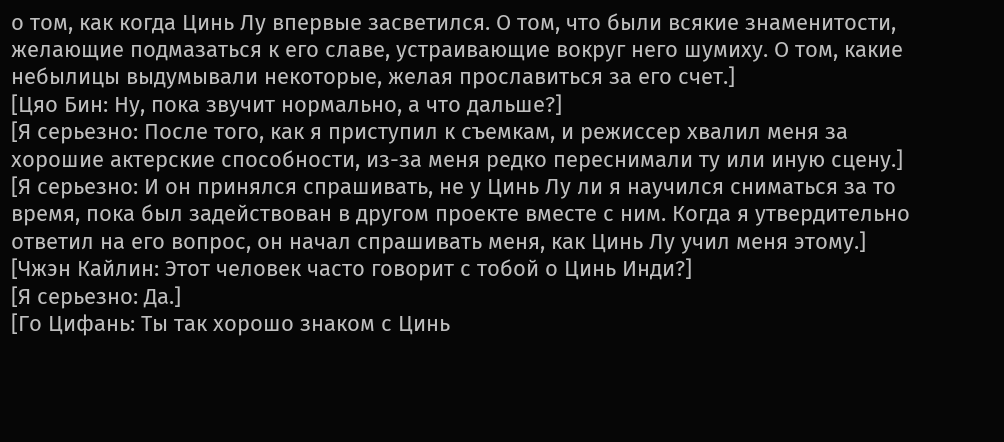о том, как когда Цинь Лу впервые засветился. О том, что были всякие знаменитости, желающие подмазаться к его славе, устраивающие вокруг него шумиху. О том, какие небылицы выдумывали некоторые, желая прославиться за его счет.]
[Цяо Бин: Ну, пока звучит нормально, а что дальше?]
[Я серьезно: После того, как я приступил к съемкам, и режиссер хвалил меня за хорошие актерские способности, из-за меня редко переснимали ту или иную сцену.]
[Я серьезно: И он принялся спрашивать, не у Цинь Лу ли я научился сниматься за то время, пока был задействован в другом проекте вместе с ним. Когда я утвердительно ответил на его вопрос, он начал спрашивать меня, как Цинь Лу учил меня этому.]
[Чжэн Кайлин: Этот человек часто говорит с тобой о Цинь Инди?]
[Я серьезно: Да.]
[Го Цифань: Ты так хорошо знаком с Цинь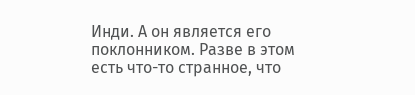Инди. А он является его поклонником. Разве в этом есть что-то странное, что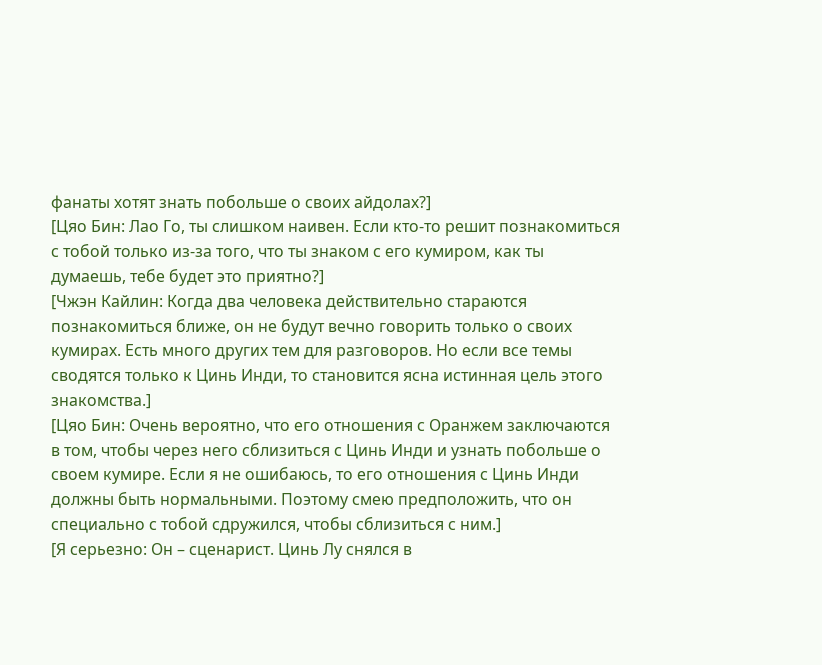фанаты хотят знать побольше о своих айдолах?]
[Цяо Бин: Лао Го, ты слишком наивен. Если кто-то решит познакомиться с тобой только из-за того, что ты знаком с его кумиром, как ты думаешь, тебе будет это приятно?]
[Чжэн Кайлин: Когда два человека действительно стараются познакомиться ближе, он не будут вечно говорить только о своих кумирах. Есть много других тем для разговоров. Но если все темы сводятся только к Цинь Инди, то становится ясна истинная цель этого знакомства.]
[Цяо Бин: Очень вероятно, что его отношения с Оранжем заключаются в том, чтобы через него сблизиться с Цинь Инди и узнать побольше о своем кумире. Если я не ошибаюсь, то его отношения с Цинь Инди должны быть нормальными. Поэтому смею предположить, что он специально с тобой сдружился, чтобы сблизиться с ним.]
[Я серьезно: Он – сценарист. Цинь Лу снялся в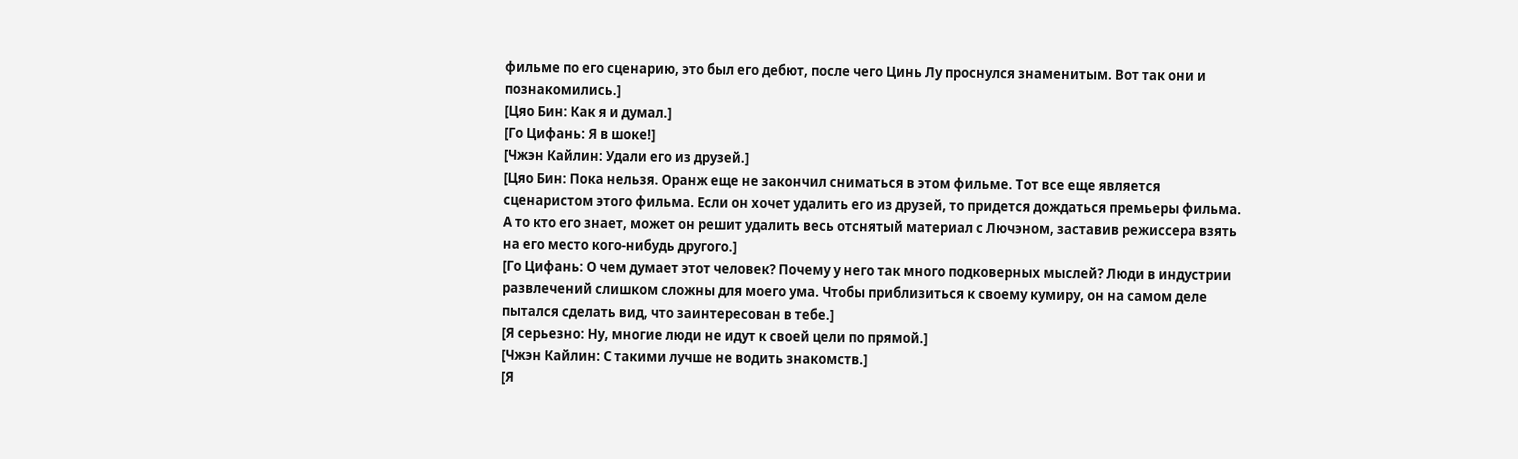фильме по его сценарию, это был его дебют, после чего Цинь Лу проснулся знаменитым. Вот так они и познакомились.]
[Цяо Бин: Как я и думал.]
[Го Цифань: Я в шоке!]
[Чжэн Кайлин: Удали его из друзей.]
[Цяо Бин: Пока нельзя. Оранж еще не закончил сниматься в этом фильме. Тот все еще является сценаристом этого фильма. Если он хочет удалить его из друзей, то придется дождаться премьеры фильма. А то кто его знает, может он решит удалить весь отснятый материал с Лючэном, заставив режиссера взять на его место кого-нибудь другого.]
[Го Цифань: О чем думает этот человек? Почему у него так много подковерных мыслей? Люди в индустрии развлечений слишком сложны для моего ума. Чтобы приблизиться к своему кумиру, он на самом деле пытался сделать вид, что заинтересован в тебе.]
[Я серьезно: Ну, многие люди не идут к своей цели по прямой.]
[Чжэн Кайлин: С такими лучше не водить знакомств.]
[Я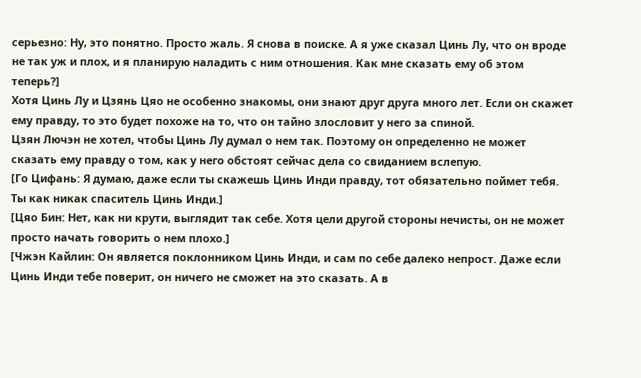серьезно: Ну, это понятно. Просто жаль. Я снова в поиске. А я уже сказал Цинь Лу, что он вроде не так уж и плох, и я планирую наладить с ним отношения. Как мне сказать ему об этом теперь?]
Хотя Цинь Лу и Цзянь Цяо не особенно знакомы, они знают друг друга много лет. Если он скажет ему правду, то это будет похоже на то, что он тайно злословит у него за спиной.
Цзян Лючэн не хотел, чтобы Цинь Лу думал о нем так. Поэтому он определенно не может сказать ему правду о том, как у него обстоят сейчас дела со свиданием вслепую.
[Го Цифань: Я думаю, даже если ты скажешь Цинь Инди правду, тот обязательно поймет тебя. Ты как никак спаситель Цинь Инди.]
[Цяо Бин: Нет, как ни крути, выглядит так себе. Хотя цели другой стороны нечисты, он не может просто начать говорить о нем плохо.]
[Чжэн Кайлин: Он является поклонником Цинь Инди, и сам по себе далеко непрост. Даже если Цинь Инди тебе поверит, он ничего не сможет на это сказать. А в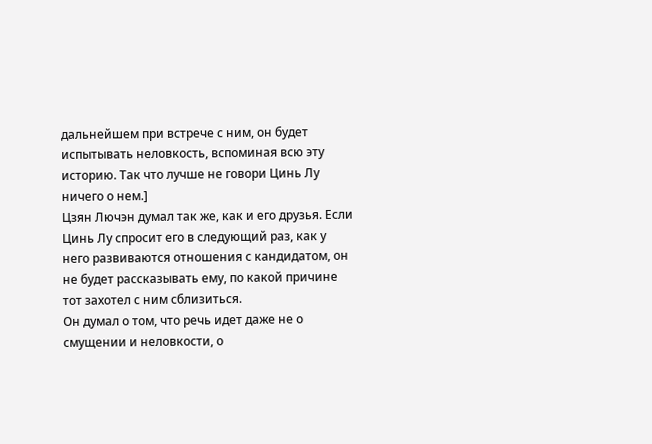дальнейшем при встрече с ним, он будет испытывать неловкость, вспоминая всю эту историю. Так что лучше не говори Цинь Лу ничего о нем.]
Цзян Лючэн думал так же, как и его друзья. Если Цинь Лу спросит его в следующий раз, как у него развиваются отношения с кандидатом, он не будет рассказывать ему, по какой причине тот захотел с ним сблизиться.
Он думал о том, что речь идет даже не о смущении и неловкости, о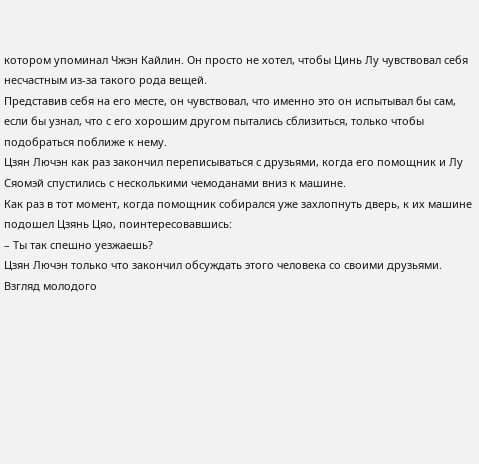котором упоминал Чжэн Кайлин. Он просто не хотел, чтобы Цинь Лу чувствовал себя несчастным из-за такого рода вещей.
Представив себя на его месте, он чувствовал, что именно это он испытывал бы сам, если бы узнал, что с его хорошим другом пытались сблизиться, только чтобы подобраться поближе к нему.
Цзян Лючэн как раз закончил переписываться с друзьями, когда его помощник и Лу Сяомэй спустились с несколькими чемоданами вниз к машине.
Как раз в тот момент, когда помощник собирался уже захлопнуть дверь, к их машине подошел Цзянь Цяо, поинтересовавшись:
– Ты так спешно уезжаешь?
Цзян Лючэн только что закончил обсуждать этого человека со своими друзьями. Взгляд молодого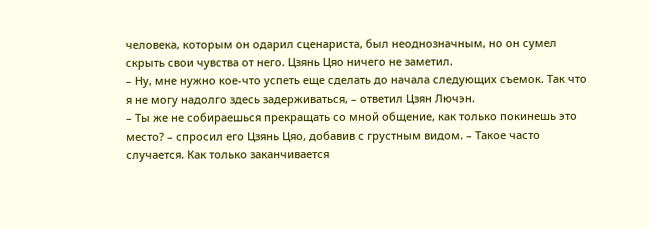человека, которым он одарил сценариста, был неоднозначным, но он сумел скрыть свои чувства от него. Цзянь Цяо ничего не заметил.
– Ну, мне нужно кое-что успеть еще сделать до начала следующих съемок. Так что я не могу надолго здесь задерживаться, – ответил Цзян Лючэн.
– Ты же не собираешься прекращать со мной общение, как только покинешь это место? – спросил его Цзянь Цяо, добавив с грустным видом. – Такое часто случается. Как только заканчивается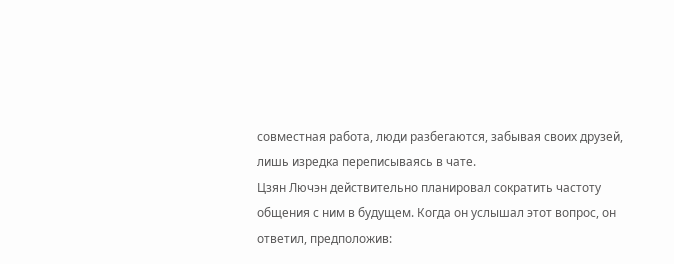совместная работа, люди разбегаются, забывая своих друзей, лишь изредка переписываясь в чате.
Цзян Лючэн действительно планировал сократить частоту общения с ним в будущем. Когда он услышал этот вопрос, он ответил, предположив: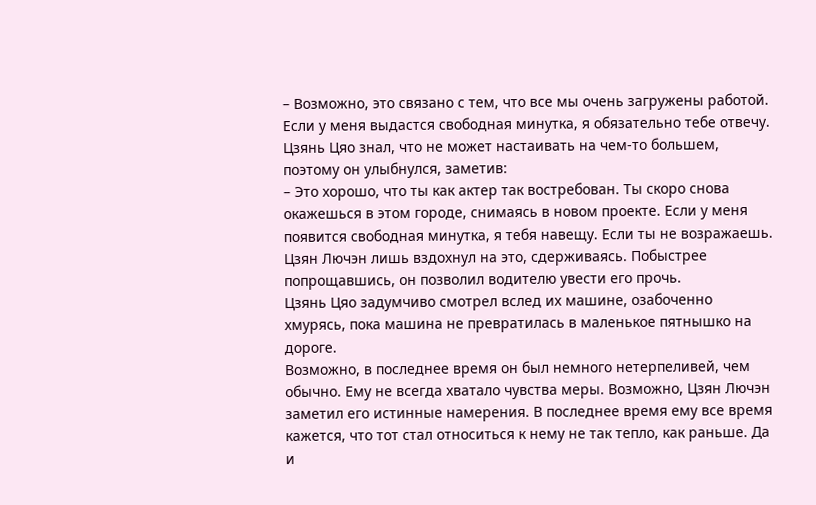– Возможно, это связано с тем, что все мы очень загружены работой. Если у меня выдастся свободная минутка, я обязательно тебе отвечу.
Цзянь Цяо знал, что не может настаивать на чем-то большем, поэтому он улыбнулся, заметив:
– Это хорошо, что ты как актер так востребован. Ты скоро снова окажешься в этом городе, снимаясь в новом проекте. Если у меня появится свободная минутка, я тебя навещу. Если ты не возражаешь.
Цзян Лючэн лишь вздохнул на это, сдерживаясь. Побыстрее попрощавшись, он позволил водителю увести его прочь.
Цзянь Цяо задумчиво смотрел вслед их машине, озабоченно хмурясь, пока машина не превратилась в маленькое пятнышко на дороге.
Возможно, в последнее время он был немного нетерпеливей, чем обычно. Ему не всегда хватало чувства меры. Возможно, Цзян Лючэн заметил его истинные намерения. В последнее время ему все время кажется, что тот стал относиться к нему не так тепло, как раньше. Да и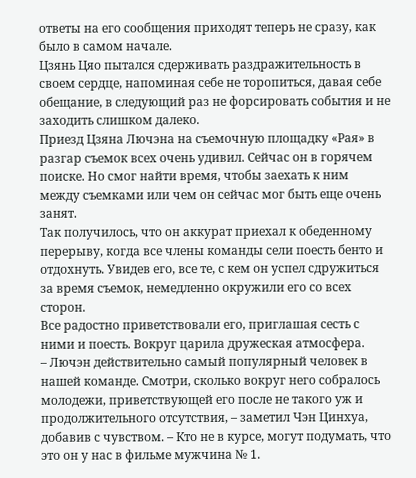ответы на его сообщения приходят теперь не сразу, как было в самом начале.
Цзянь Цяо пытался сдерживать раздражительность в своем сердце, напоминая себе не торопиться, давая себе обещание, в следующий раз не форсировать события и не заходить слишком далеко.
Приезд Цзяна Лючэна на съемочную площадку «Рая» в разгар съемок всех очень удивил. Сейчас он в горячем поиске. Но смог найти время, чтобы заехать к ним между съемками или чем он сейчас мог быть еще очень занят.
Так получилось, что он аккурат приехал к обеденному перерыву, когда все члены команды сели поесть бенто и отдохнуть. Увидев его, все те, с кем он успел сдружиться за время съемок, немедленно окружили его со всех сторон.
Все радостно приветствовали его, приглашая сесть с ними и поесть. Вокруг царила дружеская атмосфера.
– Лючэн действительно самый популярный человек в нашей команде. Смотри, сколько вокруг него собралось молодежи, приветствующей его после не такого уж и продолжительного отсутствия, – заметил Чэн Цинхуа, добавив с чувством. – Кто не в курсе, могут подумать, что это он у нас в фильме мужчина № 1.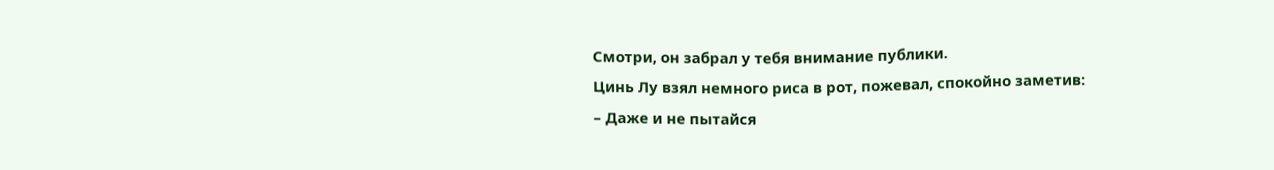Смотри, он забрал у тебя внимание публики.
Цинь Лу взял немного риса в рот, пожевал, спокойно заметив:
– Даже и не пытайся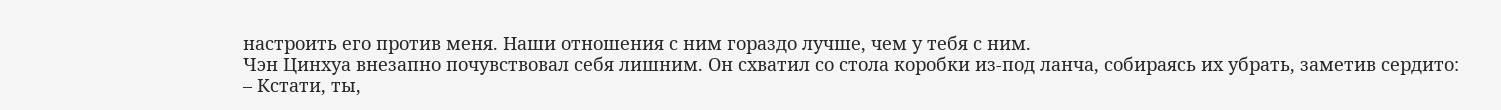настроить его против меня. Наши отношения с ним гораздо лучше, чем у тебя с ним.
Чэн Цинхуа внезапно почувствовал себя лишним. Он схватил со стола коробки из-под ланча, собираясь их убрать, заметив сердито:
– Кстати, ты,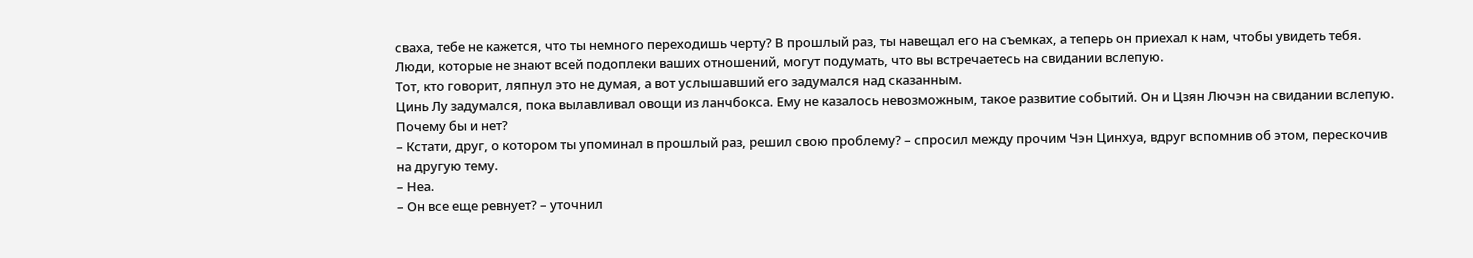сваха, тебе не кажется, что ты немного переходишь черту? В прошлый раз, ты навещал его на съемках, а теперь он приехал к нам, чтобы увидеть тебя. Люди, которые не знают всей подоплеки ваших отношений, могут подумать, что вы встречаетесь на свидании вслепую.
Тот, кто говорит, ляпнул это не думая, а вот услышавший его задумался над сказанным.
Цинь Лу задумался, пока вылавливал овощи из ланчбокса. Ему не казалось невозможным, такое развитие событий. Он и Цзян Лючэн на свидании вслепую. Почему бы и нет?
– Кстати, друг, о котором ты упоминал в прошлый раз, решил свою проблему? – спросил между прочим Чэн Цинхуа, вдруг вспомнив об этом, перескочив на другую тему.
– Неа.
– Он все еще ревнует? – уточнил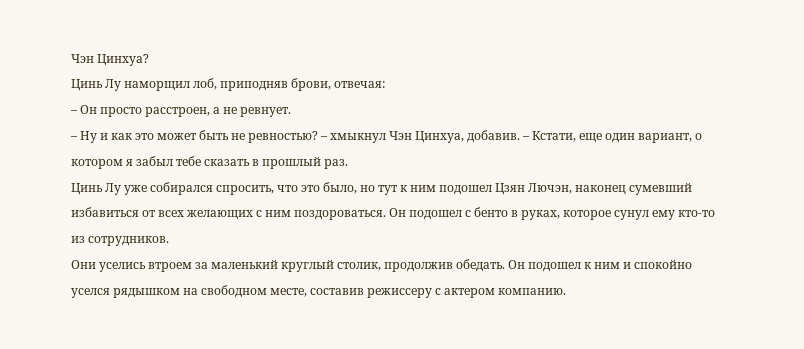Чэн Цинхуа?
Цинь Лу наморщил лоб, приподняв брови, отвечая:
– Он просто расстроен, а не ревнует.
– Ну и как это может быть не ревностью? – хмыкнул Чэн Цинхуа, добавив. – Кстати, еще один вариант, о котором я забыл тебе сказать в прошлый раз.
Цинь Лу уже собирался спросить, что это было, но тут к ним подошел Цзян Лючэн, наконец сумевший избавиться от всех желающих с ним поздороваться. Он подошел с бенто в руках, которое сунул ему кто-то из сотрудников.
Они уселись втроем за маленький круглый столик, продолжив обедать. Он подошел к ним и спокойно уселся рядышком на свободном месте, составив режиссеру с актером компанию.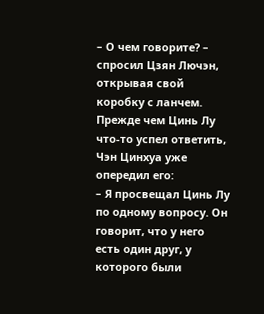– О чем говорите? – спросил Цзян Лючэн, открывая свой коробку с ланчем.
Прежде чем Цинь Лу что-то успел ответить, Чэн Цинхуа уже опередил его:
– Я просвещал Цинь Лу по одному вопросу. Он говорит, что у него есть один друг, у которого были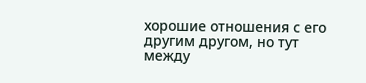хорошие отношения с его другим другом, но тут между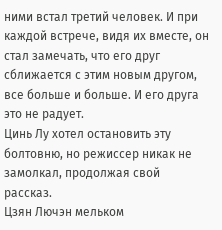ними встал третий человек. И при каждой встрече, видя их вместе, он стал замечать, что его друг сближается с этим новым другом, все больше и больше. И его друга это не радует.
Цинь Лу хотел остановить эту болтовню, но режиссер никак не замолкал, продолжая свой рассказ.
Цзян Лючэн мельком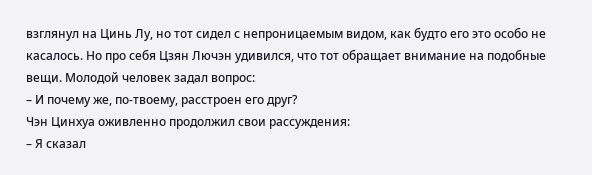взглянул на Цинь Лу, но тот сидел с непроницаемым видом, как будто его это особо не касалось. Но про себя Цзян Лючэн удивился, что тот обращает внимание на подобные вещи. Молодой человек задал вопрос:
– И почему же, по-твоему, расстроен его друг?
Чэн Цинхуа оживленно продолжил свои рассуждения:
– Я сказал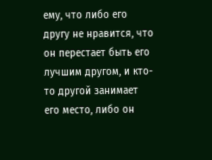ему, что либо его другу не нравится, что он перестает быть его лучшим другом, и кто-то другой занимает его место, либо он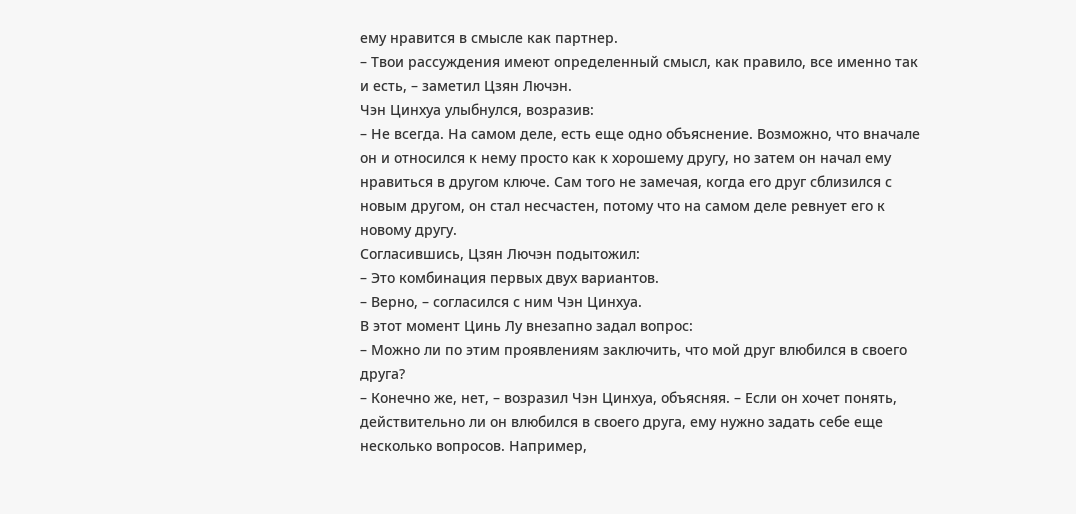ему нравится в смысле как партнер.
– Твои рассуждения имеют определенный смысл, как правило, все именно так и есть, – заметил Цзян Лючэн.
Чэн Цинхуа улыбнулся, возразив:
– Не всегда. На самом деле, есть еще одно объяснение. Возможно, что вначале он и относился к нему просто как к хорошему другу, но затем он начал ему нравиться в другом ключе. Сам того не замечая, когда его друг сблизился с новым другом, он стал несчастен, потому что на самом деле ревнует его к новому другу.
Согласившись, Цзян Лючэн подытожил:
– Это комбинация первых двух вариантов.
– Верно, – согласился с ним Чэн Цинхуа.
В этот момент Цинь Лу внезапно задал вопрос:
– Можно ли по этим проявлениям заключить, что мой друг влюбился в своего друга?
– Конечно же, нет, – возразил Чэн Цинхуа, объясняя. – Если он хочет понять, действительно ли он влюбился в своего друга, ему нужно задать себе еще несколько вопросов. Например,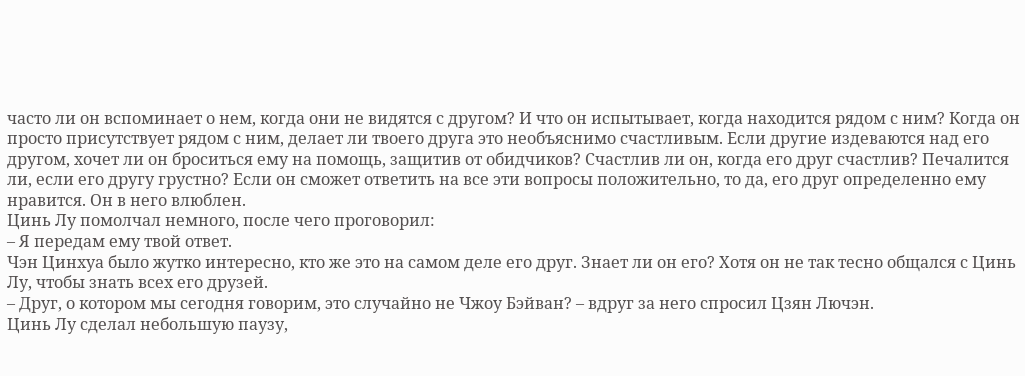часто ли он вспоминает о нем, когда они не видятся с другом? И что он испытывает, когда находится рядом с ним? Когда он просто присутствует рядом с ним, делает ли твоего друга это необъяснимо счастливым. Если другие издеваются над его другом, хочет ли он броситься ему на помощь, защитив от обидчиков? Счастлив ли он, когда его друг счастлив? Печалится ли, если его другу грустно? Если он сможет ответить на все эти вопросы положительно, то да, его друг определенно ему нравится. Он в него влюблен.
Цинь Лу помолчал немного, после чего проговорил:
– Я передам ему твой ответ.
Чэн Цинхуа было жутко интересно, кто же это на самом деле его друг. Знает ли он его? Хотя он не так тесно общался с Цинь Лу, чтобы знать всех его друзей.
– Друг, о котором мы сегодня говорим, это случайно не Чжоу Бэйван? – вдруг за него спросил Цзян Лючэн.
Цинь Лу сделал небольшую паузу,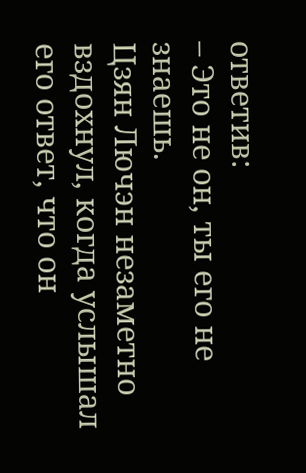ответив:
– Это не он, ты его не знаешь.
Цзян Лючэн незаметно вздохнул, когда услышал его ответ, что он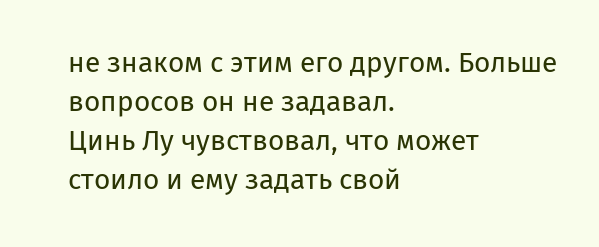не знаком с этим его другом. Больше вопросов он не задавал.
Цинь Лу чувствовал, что может стоило и ему задать свой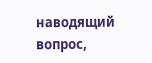наводящий вопрос,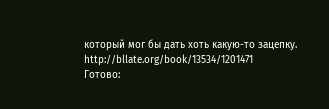который мог бы дать хоть какую-то зацепку.
http://bllate.org/book/13534/1201471
Готово: